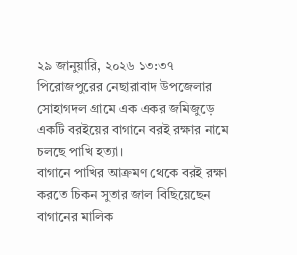২৯ জানুয়ারি, ২০২৬ ১৩:৩৭
পিরোজপুরের নেছারাবাদ উপজেলার সোহাগদল গ্রামে এক একর জমিজুড়ে একটি বরইয়ের বাগানে বরই রক্ষার নামে চলছে পাখি হত্যা।
বাগানে পাখির আক্রমণ থেকে বরই রক্ষা করতে চিকন সুতার জাল বিছিয়েছেন বাগানের মালিক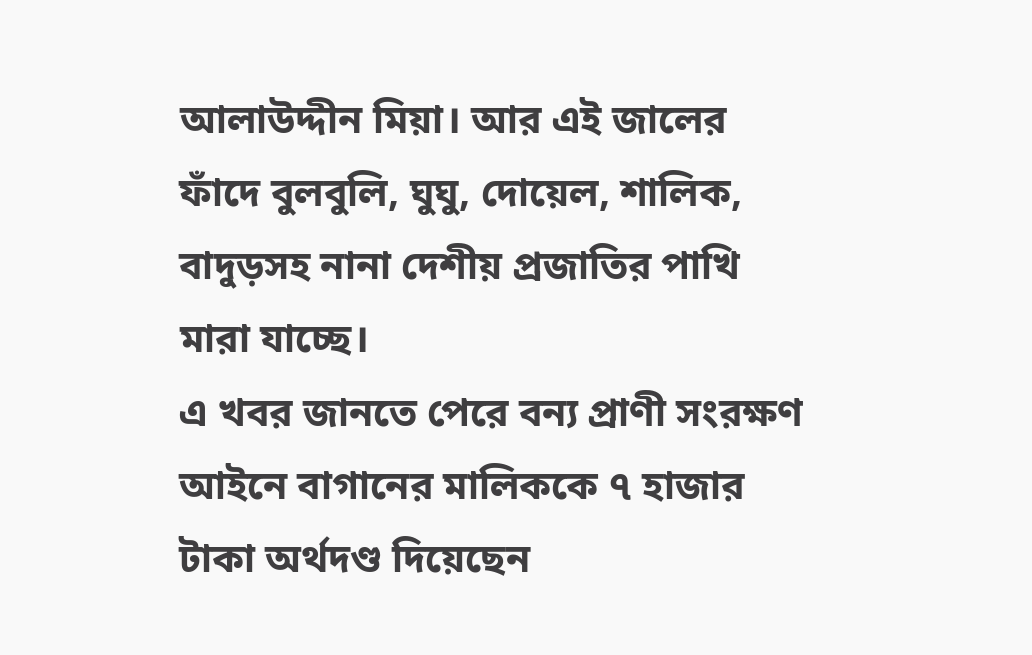আলাউদ্দীন মিয়া। আর এই জালের ফাঁদে বুলবুলি, ঘুঘু, দোয়েল, শালিক, বাদুড়সহ নানা দেশীয় প্রজাতির পাখি মারা যাচ্ছে।
এ খবর জানতে পেরে বন্য প্রাণী সংরক্ষণ আইনে বাগানের মালিককে ৭ হাজার টাকা অর্থদণ্ড দিয়েছেন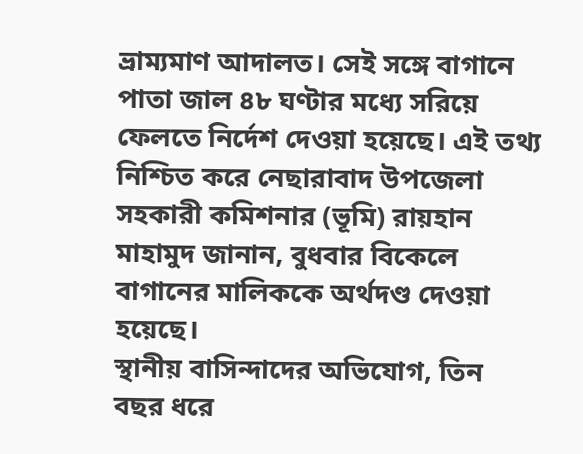ভ্রাম্যমাণ আদালত। সেই সঙ্গে বাগানে পাতা জাল ৪৮ ঘণ্টার মধ্যে সরিয়ে ফেলতে নির্দেশ দেওয়া হয়েছে। এই তথ্য নিশ্চিত করে নেছারাবাদ উপজেলা সহকারী কমিশনার (ভূমি) রায়হান মাহামুদ জানান, বুধবার বিকেলে বাগানের মালিককে অর্থদণ্ড দেওয়া হয়েছে।
স্থানীয় বাসিন্দাদের অভিযোগ, তিন বছর ধরে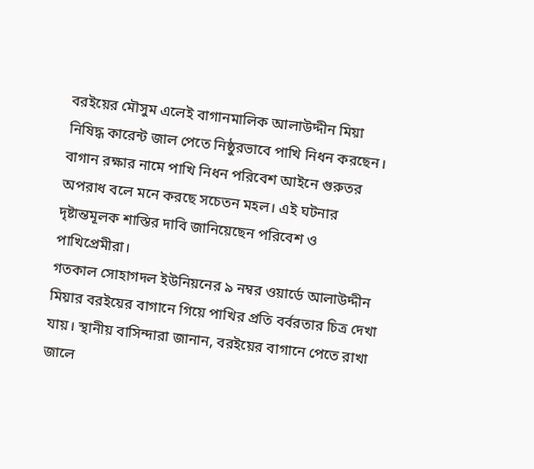বরইয়ের মৌসুম এলেই বাগানমালিক আলাউদ্দীন মিয়া নিষিদ্ধ কারেন্ট জাল পেতে নিষ্ঠুরভাবে পাখি নিধন করছেন। বাগান রক্ষার নামে পাখি নিধন পরিবেশ আইনে গুরুতর অপরাধ বলে মনে করছে সচেতন মহল। এই ঘটনার দৃষ্টান্তমূলক শাস্তির দাবি জানিয়েছেন পরিবেশ ও পাখিপ্রেমীরা।
গতকাল সোহাগদল ইউনিয়নের ৯ নম্বর ওয়ার্ডে আলাউদ্দীন মিয়ার বরইয়ের বাগানে গিয়ে পাখির প্রতি বর্বরতার চিত্র দেখা যায়। স্থানীয় বাসিন্দারা জানান, বরইয়ের বাগানে পেতে রাখা জালে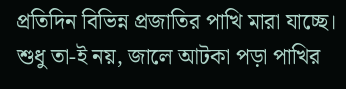প্রতিদিন বিভিন্ন প্রজাতির পাখি মারা যাচ্ছে। শুধু তা-ই নয়, জালে আটকা পড়া পাখির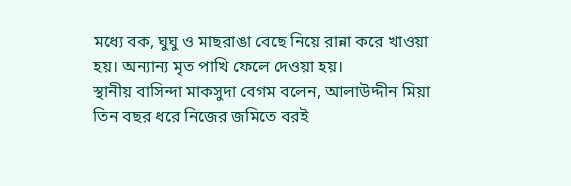মধ্যে বক, ঘুঘু ও মাছরাঙা বেছে নিয়ে রান্না করে খাওয়া হয়। অন্যান্য মৃত পাখি ফেলে দেওয়া হয়।
স্থানীয় বাসিন্দা মাকসুদা বেগম বলেন, আলাউদ্দীন মিয়া তিন বছর ধরে নিজের জমিতে বরই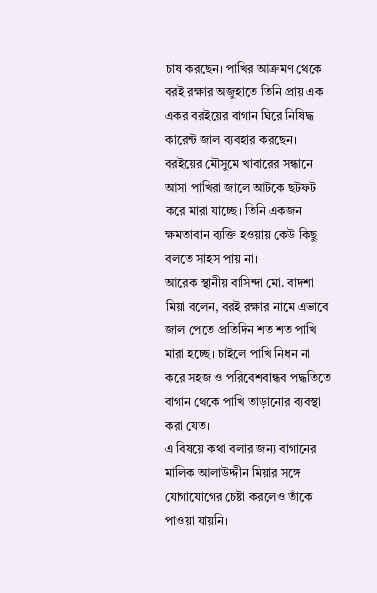চাষ করছেন। পাখির আক্রমণ থেকে বরই রক্ষার অজুহাতে তিনি প্রায় এক একর বরইয়ের বাগান ঘিরে নিষিদ্ধ কারেন্ট জাল ব্যবহার করছেন। বরইয়ের মৌসুমে খাবারের সন্ধানে আসা পাখিরা জালে আটকে ছটফট করে মারা যাচ্ছে। তিনি একজন ক্ষমতাবান ব্যক্তি হওয়ায় কেউ কিছু বলতে সাহস পায় না।
আরেক স্থানীয় বাসিন্দা মো. বাদশা মিয়া বলেন, বরই রক্ষার নামে এভাবে জাল পেতে প্রতিদিন শত শত পাখি মারা হচ্ছে। চাইলে পাখি নিধন না করে সহজ ও পরিবেশবান্ধব পদ্ধতিতে বাগান থেকে পাখি তাড়ানোর ব্যবস্থা করা যেত।
এ বিষয়ে কথা বলার জন্য বাগানের মালিক আলাউদ্দীন মিয়ার সঙ্গে যোগাযোগের চেষ্টা করলেও তাঁকে পাওয়া যায়নি।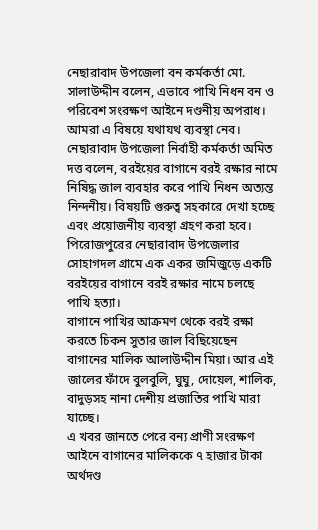নেছারাবাদ উপজেলা বন কর্মকর্তা মো. সালাউদ্দীন বলেন, এভাবে পাখি নিধন বন ও পরিবেশ সংরক্ষণ আইনে দণ্ডনীয় অপরাধ। আমরা এ বিষয়ে যথাযথ ব্যবস্থা নেব।
নেছারাবাদ উপজেলা নির্বাহী কর্মকর্তা অমিত দত্ত বলেন, বরইয়ের বাগানে বরই রক্ষার নামে নিষিদ্ধ জাল ব্যবহার করে পাখি নিধন অত্যন্ত নিন্দনীয়। বিষয়টি গুরুত্ব সহকারে দেখা হচ্ছে এবং প্রয়োজনীয় ব্যবস্থা গ্রহণ করা হবে।
পিরোজপুরের নেছারাবাদ উপজেলার সোহাগদল গ্রামে এক একর জমিজুড়ে একটি বরইয়ের বাগানে বরই রক্ষার নামে চলছে পাখি হত্যা।
বাগানে পাখির আক্রমণ থেকে বরই রক্ষা করতে চিকন সুতার জাল বিছিয়েছেন বাগানের মালিক আলাউদ্দীন মিয়া। আর এই জালের ফাঁদে বুলবুলি, ঘুঘু, দোয়েল, শালিক, বাদুড়সহ নানা দেশীয় প্রজাতির পাখি মারা যাচ্ছে।
এ খবর জানতে পেরে বন্য প্রাণী সংরক্ষণ আইনে বাগানের মালিককে ৭ হাজার টাকা অর্থদণ্ড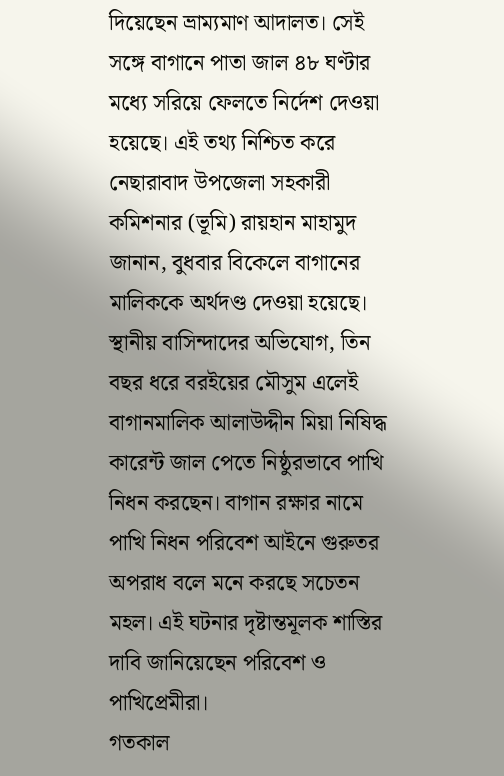দিয়েছেন ভ্রাম্যমাণ আদালত। সেই সঙ্গে বাগানে পাতা জাল ৪৮ ঘণ্টার মধ্যে সরিয়ে ফেলতে নির্দেশ দেওয়া হয়েছে। এই তথ্য নিশ্চিত করে নেছারাবাদ উপজেলা সহকারী কমিশনার (ভূমি) রায়হান মাহামুদ জানান, বুধবার বিকেলে বাগানের মালিককে অর্থদণ্ড দেওয়া হয়েছে।
স্থানীয় বাসিন্দাদের অভিযোগ, তিন বছর ধরে বরইয়ের মৌসুম এলেই বাগানমালিক আলাউদ্দীন মিয়া নিষিদ্ধ কারেন্ট জাল পেতে নিষ্ঠুরভাবে পাখি নিধন করছেন। বাগান রক্ষার নামে পাখি নিধন পরিবেশ আইনে গুরুতর অপরাধ বলে মনে করছে সচেতন মহল। এই ঘটনার দৃষ্টান্তমূলক শাস্তির দাবি জানিয়েছেন পরিবেশ ও পাখিপ্রেমীরা।
গতকাল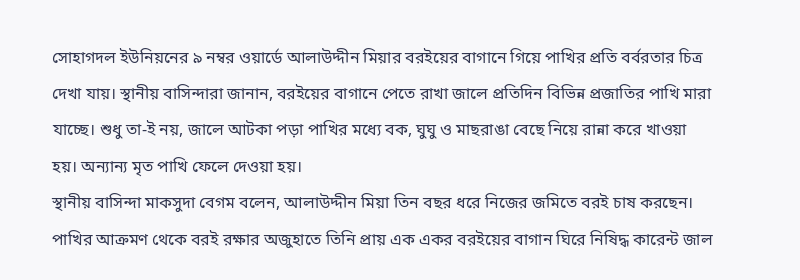সোহাগদল ইউনিয়নের ৯ নম্বর ওয়ার্ডে আলাউদ্দীন মিয়ার বরইয়ের বাগানে গিয়ে পাখির প্রতি বর্বরতার চিত্র দেখা যায়। স্থানীয় বাসিন্দারা জানান, বরইয়ের বাগানে পেতে রাখা জালে প্রতিদিন বিভিন্ন প্রজাতির পাখি মারা যাচ্ছে। শুধু তা-ই নয়, জালে আটকা পড়া পাখির মধ্যে বক, ঘুঘু ও মাছরাঙা বেছে নিয়ে রান্না করে খাওয়া হয়। অন্যান্য মৃত পাখি ফেলে দেওয়া হয়।
স্থানীয় বাসিন্দা মাকসুদা বেগম বলেন, আলাউদ্দীন মিয়া তিন বছর ধরে নিজের জমিতে বরই চাষ করছেন। পাখির আক্রমণ থেকে বরই রক্ষার অজুহাতে তিনি প্রায় এক একর বরইয়ের বাগান ঘিরে নিষিদ্ধ কারেন্ট জাল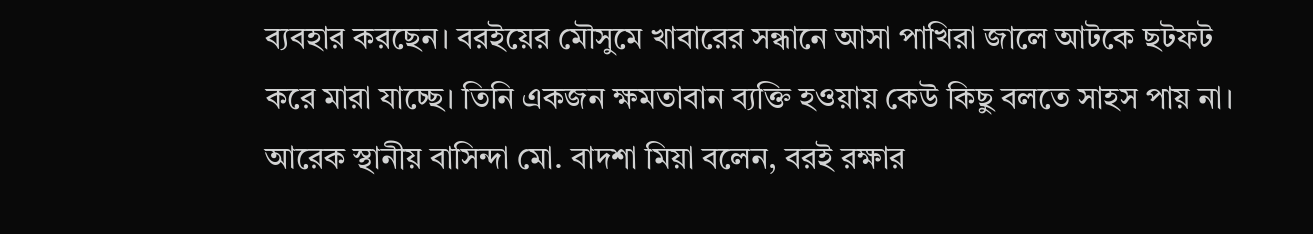ব্যবহার করছেন। বরইয়ের মৌসুমে খাবারের সন্ধানে আসা পাখিরা জালে আটকে ছটফট করে মারা যাচ্ছে। তিনি একজন ক্ষমতাবান ব্যক্তি হওয়ায় কেউ কিছু বলতে সাহস পায় না।
আরেক স্থানীয় বাসিন্দা মো. বাদশা মিয়া বলেন, বরই রক্ষার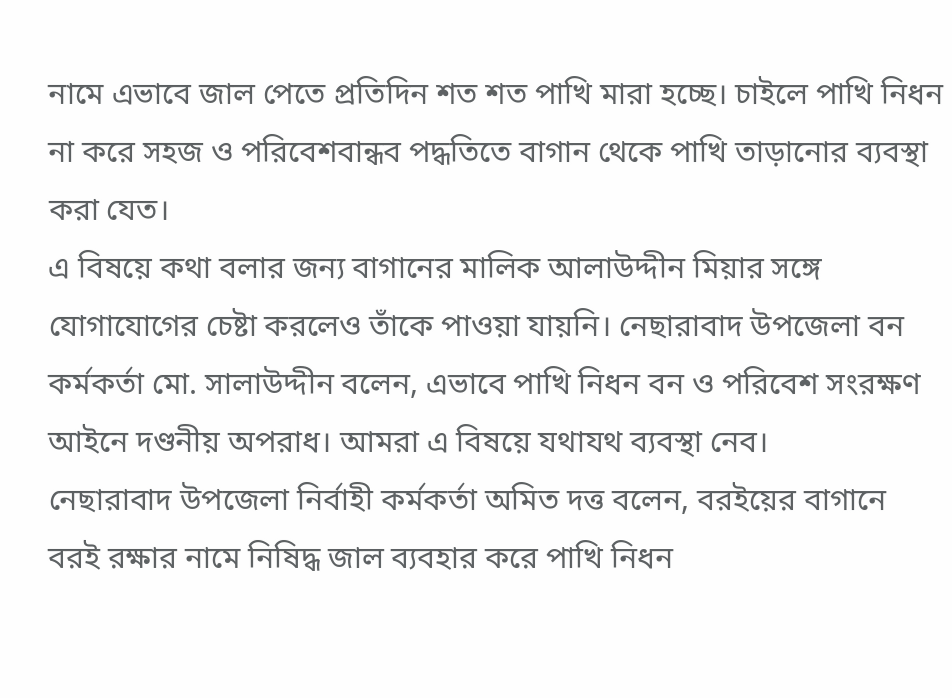নামে এভাবে জাল পেতে প্রতিদিন শত শত পাখি মারা হচ্ছে। চাইলে পাখি নিধন না করে সহজ ও পরিবেশবান্ধব পদ্ধতিতে বাগান থেকে পাখি তাড়ানোর ব্যবস্থা করা যেত।
এ বিষয়ে কথা বলার জন্য বাগানের মালিক আলাউদ্দীন মিয়ার সঙ্গে যোগাযোগের চেষ্টা করলেও তাঁকে পাওয়া যায়নি। নেছারাবাদ উপজেলা বন কর্মকর্তা মো. সালাউদ্দীন বলেন, এভাবে পাখি নিধন বন ও পরিবেশ সংরক্ষণ আইনে দণ্ডনীয় অপরাধ। আমরা এ বিষয়ে যথাযথ ব্যবস্থা নেব।
নেছারাবাদ উপজেলা নির্বাহী কর্মকর্তা অমিত দত্ত বলেন, বরইয়ের বাগানে বরই রক্ষার নামে নিষিদ্ধ জাল ব্যবহার করে পাখি নিধন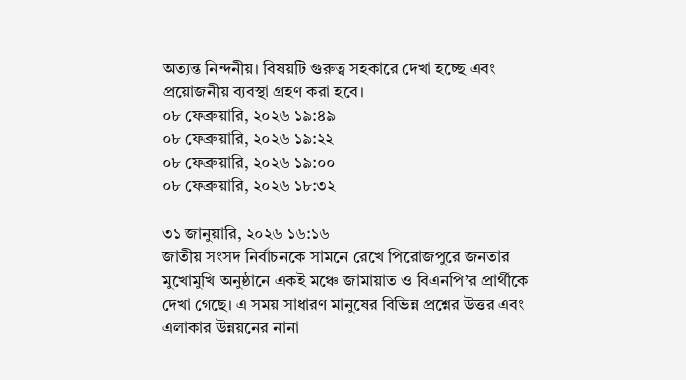অত্যন্ত নিন্দনীয়। বিষয়টি গুরুত্ব সহকারে দেখা হচ্ছে এবং প্রয়োজনীয় ব্যবস্থা গ্রহণ করা হবে।
০৮ ফেব্রুয়ারি, ২০২৬ ১৯:৪৯
০৮ ফেব্রুয়ারি, ২০২৬ ১৯:২২
০৮ ফেব্রুয়ারি, ২০২৬ ১৯:০০
০৮ ফেব্রুয়ারি, ২০২৬ ১৮:৩২

৩১ জানুয়ারি, ২০২৬ ১৬:১৬
জাতীয় সংসদ নির্বাচনকে সামনে রেখে পিরোজপুরে জনতার মুখোমুখি অনুষ্ঠানে একই মঞ্চে জামায়াত ও বিএনপি’র প্রার্থীকে দেখা গেছে। এ সময় সাধারণ মানুষের বিভিন্ন প্রশ্নের উত্তর এবং এলাকার উন্নয়নের নানা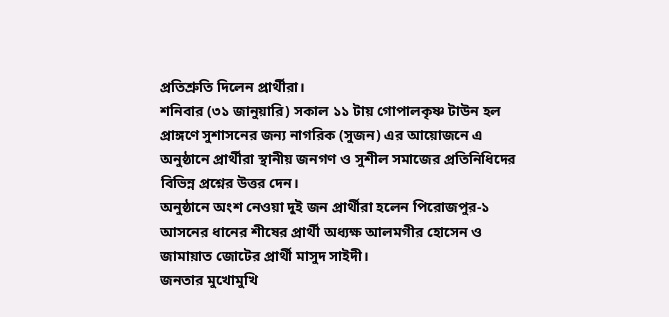প্রতিশ্রুতি দিলেন প্রার্থীরা।
শনিবার (৩১ জানুয়ারি) সকাল ১১ টায় গোপালকৃষ্ণ টাউন হল প্রাঙ্গণে সুশাসনের জন্য নাগরিক (সুজন) এর আয়োজনে এ অনুষ্ঠানে প্রার্থীরা স্থানীয় জনগণ ও সুশীল সমাজের প্রতিনিধিদের বিভিন্ন প্রশ্নের উত্তর দেন।
অনুষ্ঠানে অংশ নেওয়া দুই জন প্রার্থীরা হলেন পিরোজপুর-১ আসনের ধানের শীষের প্রার্থী অধ্যক্ষ আলমগীর হোসেন ও জামায়াত জোটের প্রার্থী মাসুদ সাইদী।
জনতার মুখোমুখি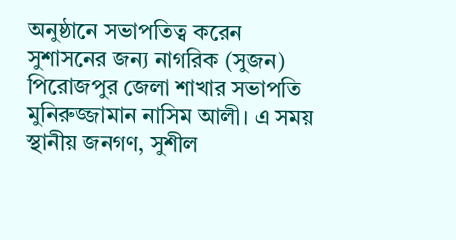অনুষ্ঠানে সভাপতিত্ব করেন সুশাসনের জন্য নাগরিক (সুজন) পিরোজপুর জেলা শাখার সভাপতি মুনিরুজ্জামান নাসিম আলী। এ সময় স্থানীয় জনগণ, সুশীল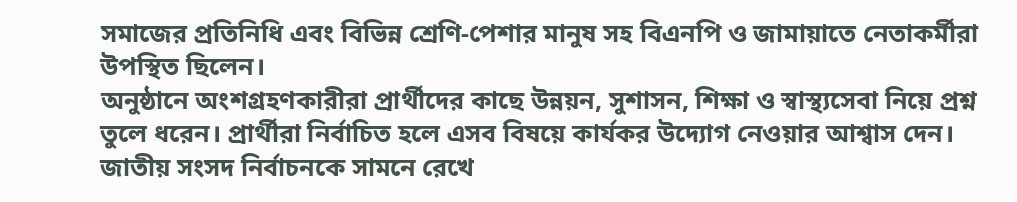সমাজের প্রতিনিধি এবং বিভিন্ন শ্রেণি-পেশার মানুষ সহ বিএনপি ও জামায়াতে নেতাকর্মীরা উপস্থিত ছিলেন।
অনুষ্ঠানে অংশগ্রহণকারীরা প্রার্থীদের কাছে উন্নয়ন, সুশাসন, শিক্ষা ও স্বাস্থ্যসেবা নিয়ে প্রশ্ন তুলে ধরেন। প্রার্থীরা নির্বাচিত হলে এসব বিষয়ে কার্যকর উদ্যোগ নেওয়ার আশ্বাস দেন।
জাতীয় সংসদ নির্বাচনকে সামনে রেখে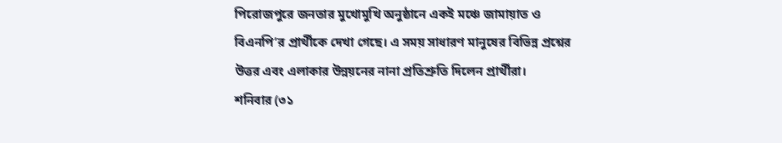পিরোজপুরে জনতার মুখোমুখি অনুষ্ঠানে একই মঞ্চে জামায়াত ও বিএনপি’র প্রার্থীকে দেখা গেছে। এ সময় সাধারণ মানুষের বিভিন্ন প্রশ্নের উত্তর এবং এলাকার উন্নয়নের নানা প্রতিশ্রুতি দিলেন প্রার্থীরা।
শনিবার (৩১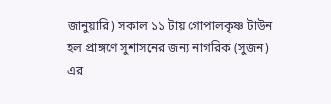জানুয়ারি) সকাল ১১ টায় গোপালকৃষ্ণ টাউন হল প্রাঙ্গণে সুশাসনের জন্য নাগরিক (সুজন) এর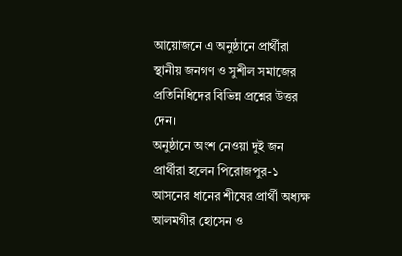আয়োজনে এ অনুষ্ঠানে প্রার্থীরা স্থানীয় জনগণ ও সুশীল সমাজের প্রতিনিধিদের বিভিন্ন প্রশ্নের উত্তর দেন।
অনুষ্ঠানে অংশ নেওয়া দুই জন প্রার্থীরা হলেন পিরোজপুর-১ আসনের ধানের শীষের প্রার্থী অধ্যক্ষ আলমগীর হোসেন ও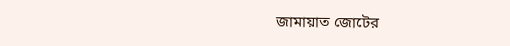জামায়াত জোটের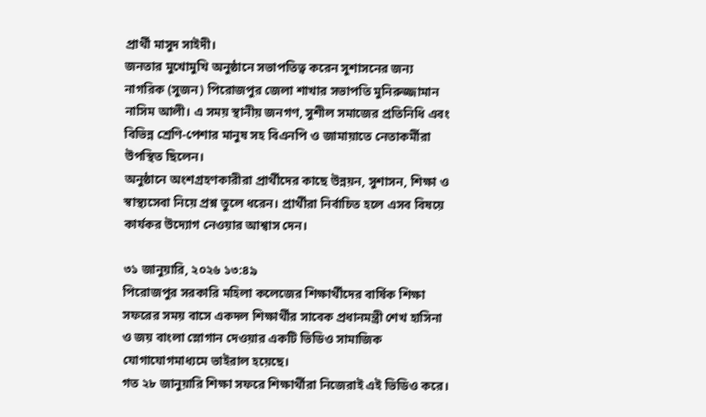প্রার্থী মাসুদ সাইদী।
জনতার মুখোমুখি অনুষ্ঠানে সভাপতিত্ব করেন সুশাসনের জন্য নাগরিক (সুজন) পিরোজপুর জেলা শাখার সভাপতি মুনিরুজ্জামান নাসিম আলী। এ সময় স্থানীয় জনগণ, সুশীল সমাজের প্রতিনিধি এবং বিভিন্ন শ্রেণি-পেশার মানুষ সহ বিএনপি ও জামায়াতে নেতাকর্মীরা উপস্থিত ছিলেন।
অনুষ্ঠানে অংশগ্রহণকারীরা প্রার্থীদের কাছে উন্নয়ন, সুশাসন, শিক্ষা ও স্বাস্থ্যসেবা নিয়ে প্রশ্ন তুলে ধরেন। প্রার্থীরা নির্বাচিত হলে এসব বিষয়ে কার্যকর উদ্যোগ নেওয়ার আশ্বাস দেন।

৩১ জানুয়ারি, ২০২৬ ১৩:৪৯
পিরোজপুর সরকারি মহিলা কলেজের শিক্ষার্থীদের বার্ষিক শিক্ষা সফরের সময় বাসে একদল শিক্ষার্থীর সাবেক প্রধানমন্ত্রী শেখ হাসিনা ও জয় বাংলা স্লোগান দেওয়ার একটি ভিডিও সামাজিক যোগাযোগমাধ্যমে ভাইরাল হয়েছে।
গত ২৮ জানুয়ারি শিক্ষা সফরে শিক্ষার্থীরা নিজেরাই এই ভিডিও করে।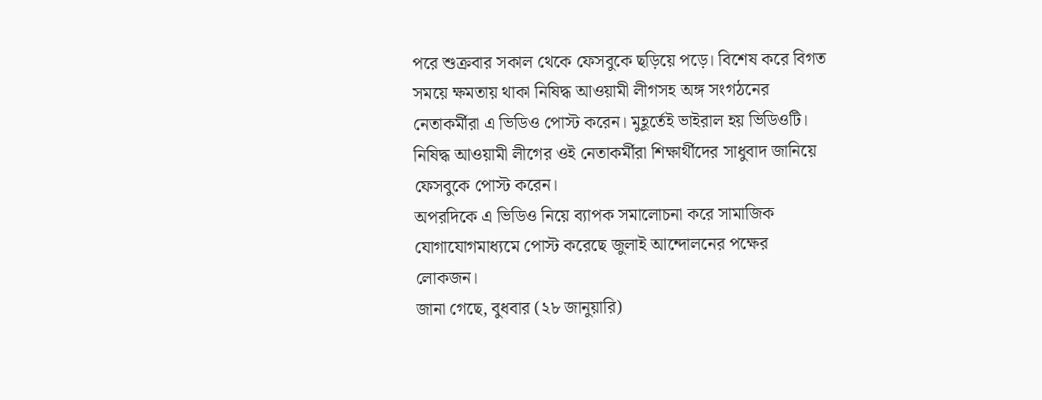পরে শুক্রবার সকাল থেকে ফেসবুকে ছড়িয়ে পড়ে। বিশেষ করে বিগত সময়ে ক্ষমতায় থাকা নিষিদ্ধ আওয়ামী লীগসহ অঙ্গ সংগঠনের নেতাকর্মীরা এ ভিডিও পোস্ট করেন। মুহূর্তেই ভাইরাল হয় ভিডিওটি। নিষিদ্ধ আওয়ামী লীগের ওই নেতাকর্মীরা শিক্ষার্থীদের সাধুবাদ জানিয়ে ফেসবুকে পোস্ট করেন।
অপরদিকে এ ভিডিও নিয়ে ব্যাপক সমালোচনা করে সামাজিক যোগাযোগমাধ্যমে পোস্ট করেছে জুলাই আন্দোলনের পক্ষের লোকজন।
জানা গেছে, বুধবার (২৮ জানুয়ারি)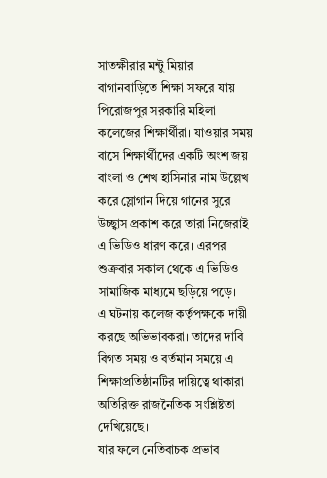সাতক্ষীরার মন্টু মিয়ার বাগানবাড়িতে শিক্ষা সফরে যায় পিরোজপুর সরকারি মহিলা কলেজের শিক্ষার্থীরা। যাওয়ার সময় বাসে শিক্ষার্থীদের একটি অংশ জয় বাংলা ও শেখ হাসিনার নাম উল্লেখ করে স্লোগান দিয়ে গানের সুরে উচ্ছ্বাস প্রকাশ করে তারা নিজেরাই এ ভিডিও ধারণ করে। এরপর শুক্রবার সকাল থেকে এ ভিডিও সামাজিক মাধ্যমে ছড়িয়ে পড়ে।
এ ঘটনায় কলেজ কর্তৃপক্ষকে দায়ী করছে অভিভাবকরা। তাদের দাবি বিগত সময় ও বর্তমান সময়ে এ শিক্ষাপ্রতিষ্ঠানটির দায়িত্বে থাকারা অতিরিক্ত রাজনৈতিক সংশ্লিষ্টতা দেখিয়েছে।
যার ফলে নেতিবাচক প্রভাব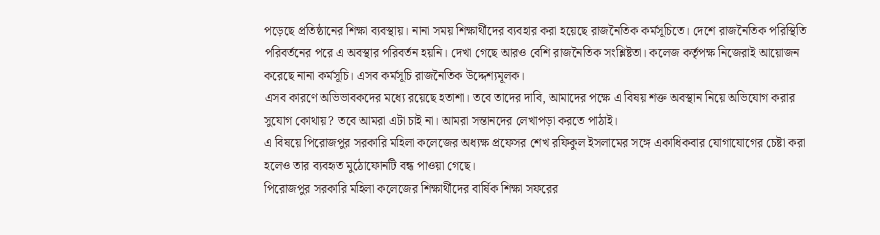পড়েছে প্রতিষ্ঠানের শিক্ষা ব্যবস্থায়। নানা সময় শিক্ষার্থীদের ব্যবহার করা হয়েছে রাজনৈতিক কর্মসূচিতে। দেশে রাজনৈতিক পরিস্থিতি পরিবর্তনের পরে এ অবস্থার পরিবর্তন হয়নি। দেখা গেছে আরও বেশি রাজনৈতিক সংশ্লিষ্টতা। কলেজ কর্তৃপক্ষ নিজেরাই আয়োজন করেছে নানা কর্মসূচি। এসব কর্মসূচি রাজনৈতিক উদ্দেশ্যমূলক।
এসব কারণে অভিভাবকদের মধ্যে রয়েছে হতাশা। তবে তাদের দাবি, আমাদের পক্ষে এ বিষয় শক্ত অবস্থান নিয়ে অভিযোগ করার সুযোগ কোথায়? তবে আমরা এটা চাই না। আমরা সন্তানদের লেখাপড়া করতে পাঠাই।
এ বিষয়ে পিরোজপুর সরকারি মহিলা কলেজের অধ্যক্ষ প্রফেসর শেখ রফিকুল ইসলামের সঙ্গে একাধিকবার যোগাযোগের চেষ্টা করা হলেও তার ব্যবহৃত মুঠোফোনটি বন্ধ পাওয়া গেছে।
পিরোজপুর সরকারি মহিলা কলেজের শিক্ষার্থীদের বার্ষিক শিক্ষা সফরের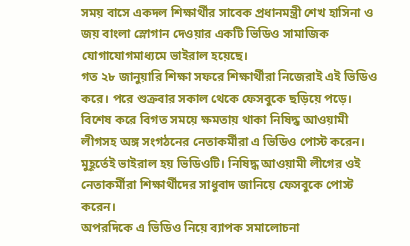সময় বাসে একদল শিক্ষার্থীর সাবেক প্রধানমন্ত্রী শেখ হাসিনা ও জয় বাংলা স্লোগান দেওয়ার একটি ভিডিও সামাজিক যোগাযোগমাধ্যমে ভাইরাল হয়েছে।
গত ২৮ জানুয়ারি শিক্ষা সফরে শিক্ষার্থীরা নিজেরাই এই ভিডিও করে। পরে শুক্রবার সকাল থেকে ফেসবুকে ছড়িয়ে পড়ে। বিশেষ করে বিগত সময়ে ক্ষমতায় থাকা নিষিদ্ধ আওয়ামী লীগসহ অঙ্গ সংগঠনের নেতাকর্মীরা এ ভিডিও পোস্ট করেন। মুহূর্তেই ভাইরাল হয় ভিডিওটি। নিষিদ্ধ আওয়ামী লীগের ওই নেতাকর্মীরা শিক্ষার্থীদের সাধুবাদ জানিয়ে ফেসবুকে পোস্ট করেন।
অপরদিকে এ ভিডিও নিয়ে ব্যাপক সমালোচনা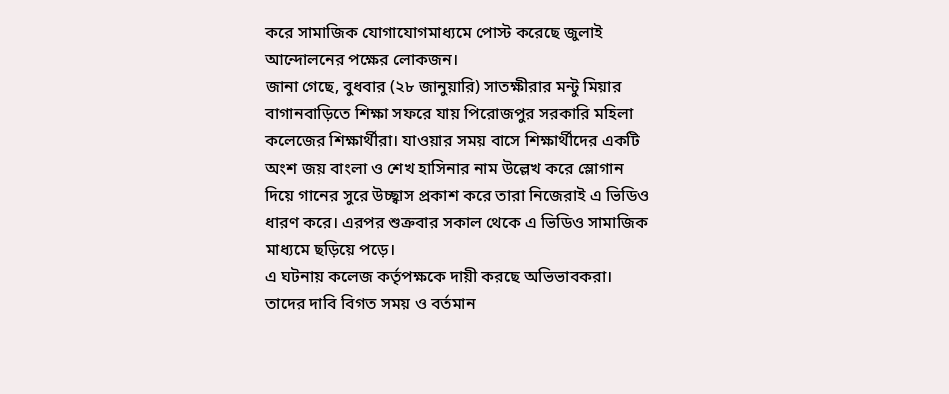করে সামাজিক যোগাযোগমাধ্যমে পোস্ট করেছে জুলাই আন্দোলনের পক্ষের লোকজন।
জানা গেছে, বুধবার (২৮ জানুয়ারি) সাতক্ষীরার মন্টু মিয়ার বাগানবাড়িতে শিক্ষা সফরে যায় পিরোজপুর সরকারি মহিলা কলেজের শিক্ষার্থীরা। যাওয়ার সময় বাসে শিক্ষার্থীদের একটি অংশ জয় বাংলা ও শেখ হাসিনার নাম উল্লেখ করে স্লোগান দিয়ে গানের সুরে উচ্ছ্বাস প্রকাশ করে তারা নিজেরাই এ ভিডিও ধারণ করে। এরপর শুক্রবার সকাল থেকে এ ভিডিও সামাজিক মাধ্যমে ছড়িয়ে পড়ে।
এ ঘটনায় কলেজ কর্তৃপক্ষকে দায়ী করছে অভিভাবকরা। তাদের দাবি বিগত সময় ও বর্তমান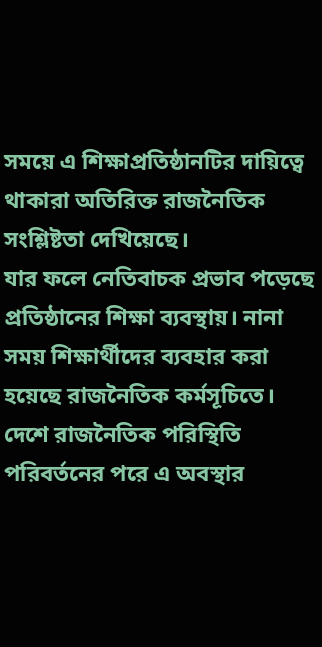সময়ে এ শিক্ষাপ্রতিষ্ঠানটির দায়িত্বে থাকারা অতিরিক্ত রাজনৈতিক সংশ্লিষ্টতা দেখিয়েছে।
যার ফলে নেতিবাচক প্রভাব পড়েছে প্রতিষ্ঠানের শিক্ষা ব্যবস্থায়। নানা সময় শিক্ষার্থীদের ব্যবহার করা হয়েছে রাজনৈতিক কর্মসূচিতে। দেশে রাজনৈতিক পরিস্থিতি পরিবর্তনের পরে এ অবস্থার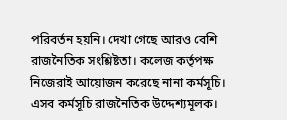পরিবর্তন হয়নি। দেখা গেছে আরও বেশি রাজনৈতিক সংশ্লিষ্টতা। কলেজ কর্তৃপক্ষ নিজেরাই আয়োজন করেছে নানা কর্মসূচি। এসব কর্মসূচি রাজনৈতিক উদ্দেশ্যমূলক।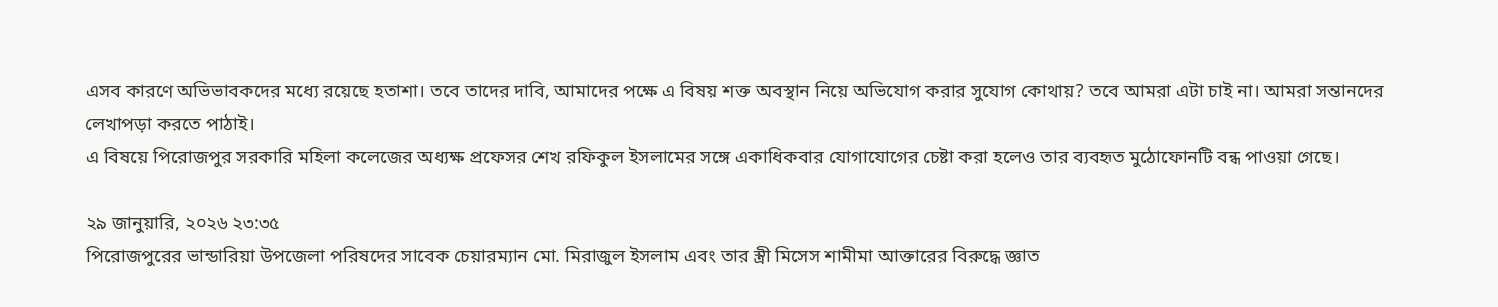এসব কারণে অভিভাবকদের মধ্যে রয়েছে হতাশা। তবে তাদের দাবি, আমাদের পক্ষে এ বিষয় শক্ত অবস্থান নিয়ে অভিযোগ করার সুযোগ কোথায়? তবে আমরা এটা চাই না। আমরা সন্তানদের লেখাপড়া করতে পাঠাই।
এ বিষয়ে পিরোজপুর সরকারি মহিলা কলেজের অধ্যক্ষ প্রফেসর শেখ রফিকুল ইসলামের সঙ্গে একাধিকবার যোগাযোগের চেষ্টা করা হলেও তার ব্যবহৃত মুঠোফোনটি বন্ধ পাওয়া গেছে।

২৯ জানুয়ারি, ২০২৬ ২৩:৩৫
পিরোজপুরের ভান্ডারিয়া উপজেলা পরিষদের সাবেক চেয়ারম্যান মো. মিরাজুল ইসলাম এবং তার স্ত্রী মিসেস শামীমা আক্তারের বিরুদ্ধে জ্ঞাত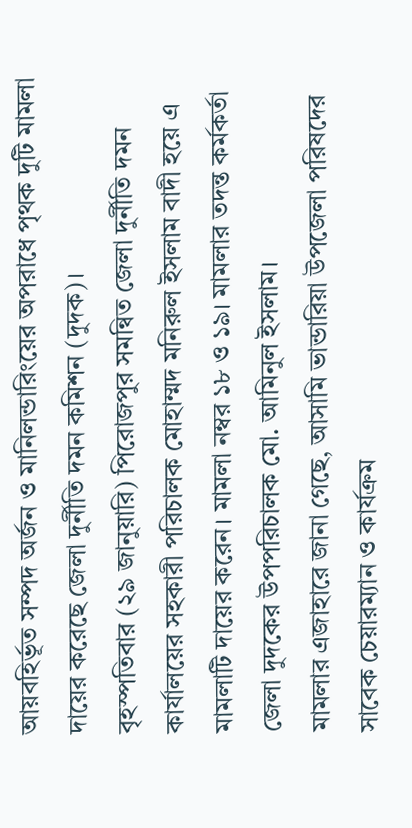আয়বহির্ভূত সম্পদ অর্জন ও মানিলন্ডারিংয়ের অপরাধে পৃথক দুটি মামলা দায়ের করেছে জেলা দুর্নীতি দমন কমিশন (দুদক)।
বৃহস্পতিবার (২৯ জানুয়ারি) পিরোজপুর সমন্বিত জেলা দুর্নীতি দমন কার্যালয়ের সহকারী পরিচালক মোহাম্মদ মনিরুল ইসলাম বাদী হয়ে এ মামলাটি দায়ের করেন। মামলা নম্বর ১৮ ও ১৯। মামলার তদন্ত কর্মকর্তা জেলা দুদকের উপপরিচালক মো. আমিনুল ইসলাম।
মামলার এজাহারে জানা গেছে, আসামি ভান্ডারিয়া উপজেলা পরিষদের সাবেক চেয়ারম্যান ও কার্যক্রম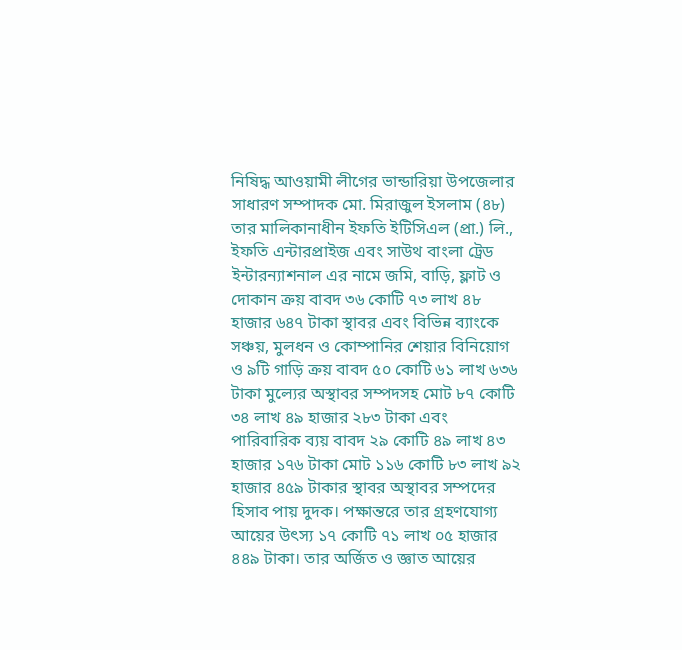নিষিদ্ধ আওয়ামী লীগের ভান্ডারিয়া উপজেলার সাধারণ সম্পাদক মো. মিরাজুল ইসলাম (৪৮) তার মালিকানাধীন ইফতি ইটিসিএল (প্রা.) লি., ইফতি এন্টারপ্রাইজ এবং সাউথ বাংলা ট্রেড ইন্টারন্যাশনাল এর নামে জমি, বাড়ি, ফ্লাট ও দোকান ক্রয় বাবদ ৩৬ কোটি ৭৩ লাখ ৪৮ হাজার ৬৪৭ টাকা স্থাবর এবং বিভিন্ন ব্যাংকে সঞ্চয়, মুলধন ও কোম্পানির শেয়ার বিনিয়োগ ও ৯টি গাড়ি ক্রয় বাবদ ৫০ কোটি ৬১ লাখ ৬৩৬ টাকা মুল্যের অস্থাবর সম্পদসহ মোট ৮৭ কোটি ৩৪ লাখ ৪৯ হাজার ২৮৩ টাকা এবং পারিবারিক ব্যয় বাবদ ২৯ কোটি ৪৯ লাখ ৪৩ হাজার ১৭৬ টাকা মোট ১১৬ কোটি ৮৩ লাখ ৯২ হাজার ৪৫৯ টাকার স্থাবর অস্থাবর সম্পদের হিসাব পায় দুদক। পক্ষান্তরে তার গ্রহণযোগ্য আয়ের উৎস্য ১৭ কোটি ৭১ লাখ ০৫ হাজার ৪৪৯ টাকা। তার অর্জিত ও জ্ঞাত আয়ের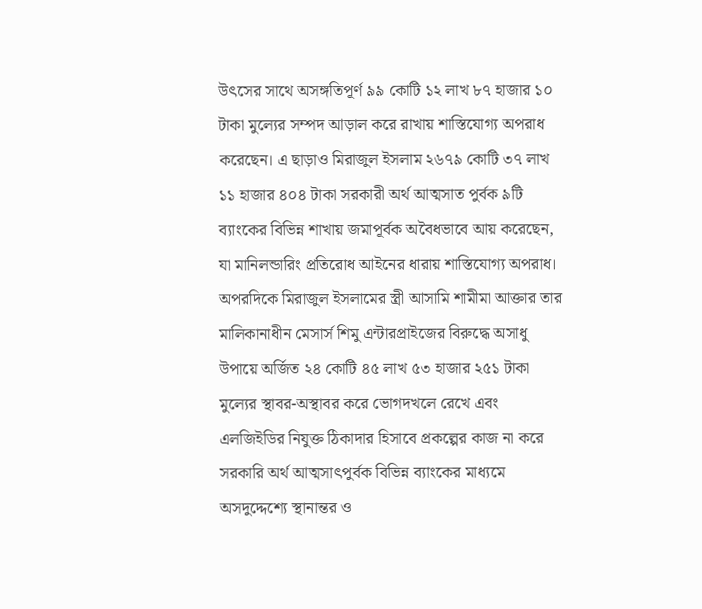উৎসের সাথে অসঙ্গতিপূর্ণ ৯৯ কোটি ১২ লাখ ৮৭ হাজার ১০ টাকা মুল্যের সম্পদ আড়াল করে রাখায় শাস্তিযোগ্য অপরাধ করেছেন। এ ছাড়াও মিরাজুল ইসলাম ২৬৭৯ কোটি ৩৭ লাখ ১১ হাজার ৪০৪ টাকা সরকারী অর্থ আত্মসাত পুর্বক ৯টি ব্যাংকের বিভিন্ন শাখায় জমাপূর্বক অবৈধভাবে আয় করেছেন, যা মানিলন্ডারিং প্রতিরোধ আইনের ধারায় শাস্তিযোগ্য অপরাধ।
অপরদিকে মিরাজুল ইসলামের স্ত্রী আসামি শামীমা আক্তার তার মালিকানাধীন মেসার্স শিমু এন্টারপ্রাইজের বিরুদ্ধে অসাধু উপায়ে অর্জিত ২৪ কোটি ৪৫ লাখ ৫৩ হাজার ২৫১ টাকা মুল্যের স্থাবর-অস্থাবর করে ভোগদখলে রেখে এবং এলজিইডির নিযুক্ত ঠিকাদার হিসাবে প্রকল্পের কাজ না করে সরকারি অর্থ আত্মসাৎপুর্বক বিভিন্ন ব্যাংকের মাধ্যমে অসদুদ্দেশ্যে স্থানান্তর ও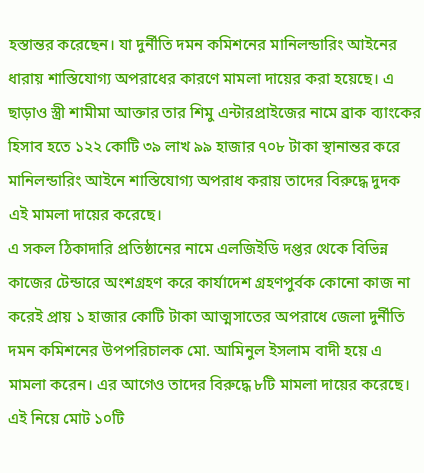হস্তান্তর করেছেন। যা দুর্নীতি দমন কমিশনের মানিলন্ডারিং আইনের ধারায় শাস্তিযোগ্য অপরাধের কারণে মামলা দায়ের করা হয়েছে। এ ছাড়াও স্ত্রী শামীমা আক্তার তার শিমু এন্টারপ্রাইজের নামে ব্রাক ব্যাংকের হিসাব হতে ১২২ কোটি ৩৯ লাখ ৯৯ হাজার ৭০৮ টাকা স্থানান্তর করে মানিলন্ডারিং আইনে শাস্তিযোগ্য অপরাধ করায় তাদের বিরুদ্ধে দুদক এই মামলা দায়ের করেছে।
এ সকল ঠিকাদারি প্রতিষ্ঠানের নামে এলজিইডি দপ্তর থেকে বিভিন্ন কাজের টেন্ডারে অংশগ্রহণ করে কার্যাদেশ গ্রহণপুর্বক কোনো কাজ না করেই প্রায় ১ হাজার কোটি টাকা আত্মসাতের অপরাধে জেলা দুর্নীতি দমন কমিশনের উপপরিচালক মো. আমিনুল ইসলাম বাদী হয়ে এ মামলা করেন। এর আগেও তাদের বিরুদ্ধে ৮টি মামলা দায়ের করেছে। এই নিয়ে মোট ১০টি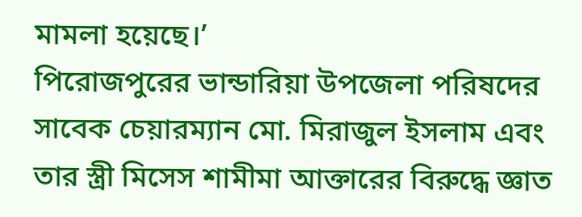মামলা হয়েছে।’
পিরোজপুরের ভান্ডারিয়া উপজেলা পরিষদের সাবেক চেয়ারম্যান মো. মিরাজুল ইসলাম এবং তার স্ত্রী মিসেস শামীমা আক্তারের বিরুদ্ধে জ্ঞাত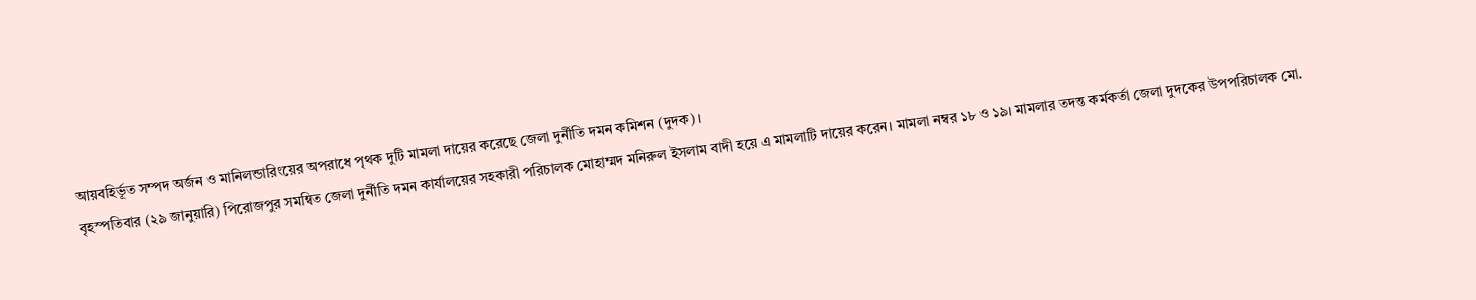আয়বহির্ভূত সম্পদ অর্জন ও মানিলন্ডারিংয়ের অপরাধে পৃথক দুটি মামলা দায়ের করেছে জেলা দুর্নীতি দমন কমিশন (দুদক)।
বৃহস্পতিবার (২৯ জানুয়ারি) পিরোজপুর সমন্বিত জেলা দুর্নীতি দমন কার্যালয়ের সহকারী পরিচালক মোহাম্মদ মনিরুল ইসলাম বাদী হয়ে এ মামলাটি দায়ের করেন। মামলা নম্বর ১৮ ও ১৯। মামলার তদন্ত কর্মকর্তা জেলা দুদকের উপপরিচালক মো.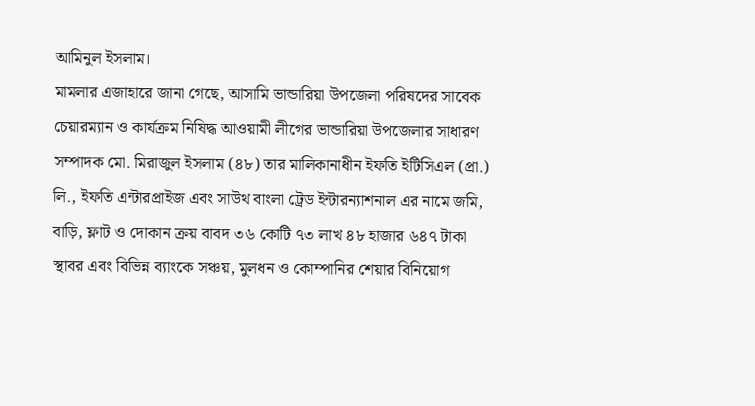আমিনুল ইসলাম।
মামলার এজাহারে জানা গেছে, আসামি ভান্ডারিয়া উপজেলা পরিষদের সাবেক চেয়ারম্যান ও কার্যক্রম নিষিদ্ধ আওয়ামী লীগের ভান্ডারিয়া উপজেলার সাধারণ সম্পাদক মো. মিরাজুল ইসলাম (৪৮) তার মালিকানাধীন ইফতি ইটিসিএল (প্রা.) লি., ইফতি এন্টারপ্রাইজ এবং সাউথ বাংলা ট্রেড ইন্টারন্যাশনাল এর নামে জমি, বাড়ি, ফ্লাট ও দোকান ক্রয় বাবদ ৩৬ কোটি ৭৩ লাখ ৪৮ হাজার ৬৪৭ টাকা স্থাবর এবং বিভিন্ন ব্যাংকে সঞ্চয়, মুলধন ও কোম্পানির শেয়ার বিনিয়োগ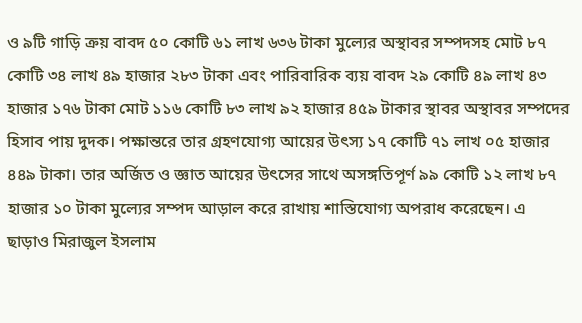ও ৯টি গাড়ি ক্রয় বাবদ ৫০ কোটি ৬১ লাখ ৬৩৬ টাকা মুল্যের অস্থাবর সম্পদসহ মোট ৮৭ কোটি ৩৪ লাখ ৪৯ হাজার ২৮৩ টাকা এবং পারিবারিক ব্যয় বাবদ ২৯ কোটি ৪৯ লাখ ৪৩ হাজার ১৭৬ টাকা মোট ১১৬ কোটি ৮৩ লাখ ৯২ হাজার ৪৫৯ টাকার স্থাবর অস্থাবর সম্পদের হিসাব পায় দুদক। পক্ষান্তরে তার গ্রহণযোগ্য আয়ের উৎস্য ১৭ কোটি ৭১ লাখ ০৫ হাজার ৪৪৯ টাকা। তার অর্জিত ও জ্ঞাত আয়ের উৎসের সাথে অসঙ্গতিপূর্ণ ৯৯ কোটি ১২ লাখ ৮৭ হাজার ১০ টাকা মুল্যের সম্পদ আড়াল করে রাখায় শাস্তিযোগ্য অপরাধ করেছেন। এ ছাড়াও মিরাজুল ইসলাম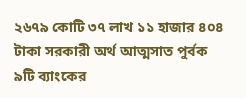২৬৭৯ কোটি ৩৭ লাখ ১১ হাজার ৪০৪ টাকা সরকারী অর্থ আত্মসাত পুর্বক ৯টি ব্যাংকের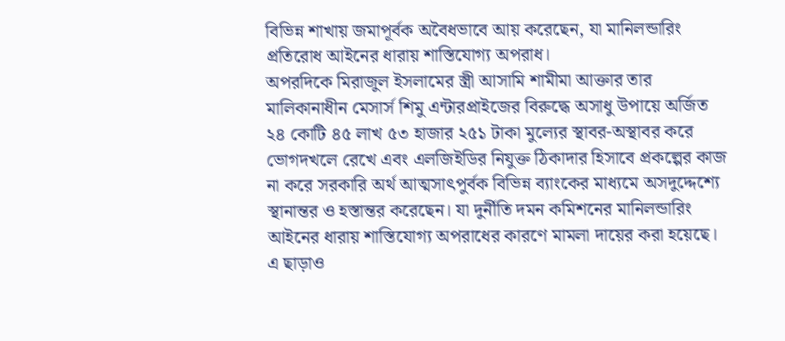বিভিন্ন শাখায় জমাপূর্বক অবৈধভাবে আয় করেছেন, যা মানিলন্ডারিং প্রতিরোধ আইনের ধারায় শাস্তিযোগ্য অপরাধ।
অপরদিকে মিরাজুল ইসলামের স্ত্রী আসামি শামীমা আক্তার তার মালিকানাধীন মেসার্স শিমু এন্টারপ্রাইজের বিরুদ্ধে অসাধু উপায়ে অর্জিত ২৪ কোটি ৪৫ লাখ ৫৩ হাজার ২৫১ টাকা মুল্যের স্থাবর-অস্থাবর করে ভোগদখলে রেখে এবং এলজিইডির নিযুক্ত ঠিকাদার হিসাবে প্রকল্পের কাজ না করে সরকারি অর্থ আত্মসাৎপুর্বক বিভিন্ন ব্যাংকের মাধ্যমে অসদুদ্দেশ্যে স্থানান্তর ও হস্তান্তর করেছেন। যা দুর্নীতি দমন কমিশনের মানিলন্ডারিং আইনের ধারায় শাস্তিযোগ্য অপরাধের কারণে মামলা দায়ের করা হয়েছে। এ ছাড়াও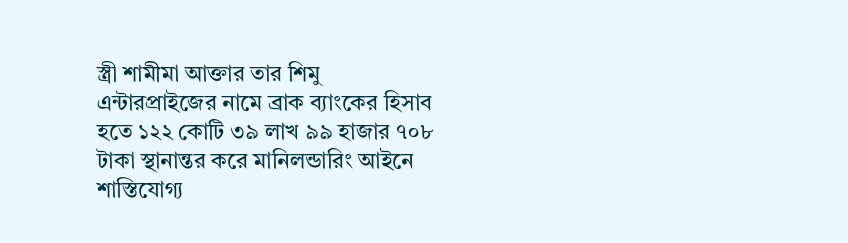স্ত্রী শামীমা আক্তার তার শিমু এন্টারপ্রাইজের নামে ব্রাক ব্যাংকের হিসাব হতে ১২২ কোটি ৩৯ লাখ ৯৯ হাজার ৭০৮ টাকা স্থানান্তর করে মানিলন্ডারিং আইনে শাস্তিযোগ্য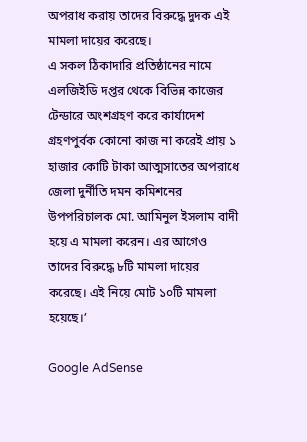অপরাধ করায় তাদের বিরুদ্ধে দুদক এই মামলা দায়ের করেছে।
এ সকল ঠিকাদারি প্রতিষ্ঠানের নামে এলজিইডি দপ্তর থেকে বিভিন্ন কাজের টেন্ডারে অংশগ্রহণ করে কার্যাদেশ গ্রহণপুর্বক কোনো কাজ না করেই প্রায় ১ হাজার কোটি টাকা আত্মসাতের অপরাধে জেলা দুর্নীতি দমন কমিশনের উপপরিচালক মো. আমিনুল ইসলাম বাদী হয়ে এ মামলা করেন। এর আগেও তাদের বিরুদ্ধে ৮টি মামলা দায়ের করেছে। এই নিয়ে মোট ১০টি মামলা হয়েছে।’

Google AdSense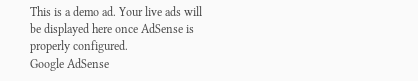This is a demo ad. Your live ads will be displayed here once AdSense is properly configured.
Google AdSense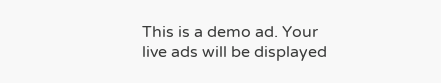This is a demo ad. Your live ads will be displayed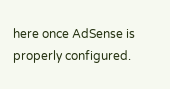here once AdSense is properly configured.